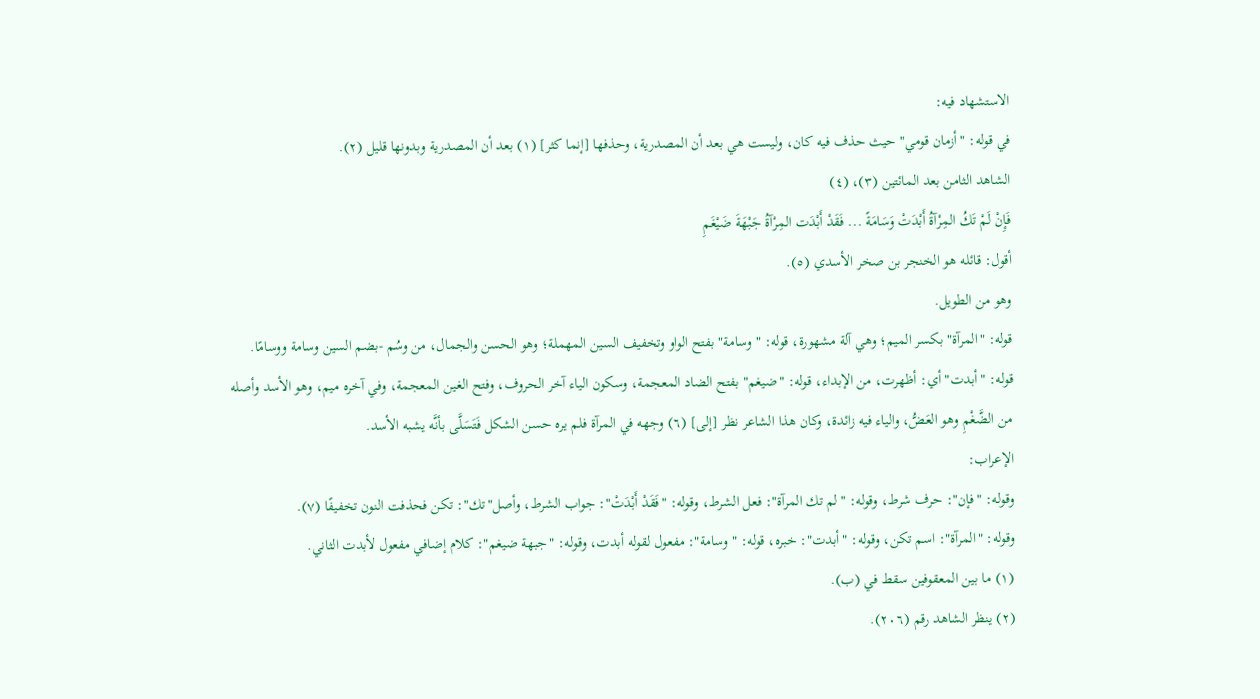الاستشهاد فيه:
في قوله: "أزمان قومي" حيث حذف فيه كان، وليست هي بعد أن المصدرية، وحذفها [إنما كثر] (١) بعد أن المصدرية وبدونها قليل (٢).
الشاهد الثامن بعد المائتين (٣)، (٤)
فَإِنْ لَمْ تَكُ المِرْآةُ أَبْدَتْ وَسَامَةً ... فَقَدْ أَبْدَت المِرْآةُ جَبْهَةَ ضَيْغَمِ
أقول: قائله هو الخنجر بن صخر الأسدي (٥).
وهو من الطويل.
قوله: "المرآة" بكسر الميم؛ وهي آلة مشهورة، قوله: "وسامة" بفتح الواو وتخفيف السين المهملة؛ وهو الحسن والجمال، من وسُم -بضم السين وسامة ووسامًا.
قوله: "أبدت" أي: أظهرت، من الإبداء، قوله: "ضيغم" بفتح الضاد المعجمة، وسكون الياء آخر الحروف، وفتح الغين المعجمة، وفي آخره ميم، وهو الأسد وأصله من الضَّغْمِ وهو العَضُّ، والياء فيه زائدة، وكان هذا الشاعر نظر [إلى] (٦) وجهه في المرآة فلم يره حسن الشكل فَتَسَلَّى بأنَّه يشبه الأسد.
الإعراب:
وقوله: "فإن": حرف شرط، وقوله: "لم تك المرآة": فعل الشرط، وقوله: "فَقَدْ أَبْدَتْ": جواب الشرط، وأصل"تك": تكن فحذفت النون تخفيفًا (٧).
وقوله: "المرآة": اسم تكن، وقوله: "أبدت": خبره، قوله: "وسامة": مفعول لقوله أبدت، وقوله: "جبهة ضيغم": كلام إضافي مفعول لأبدت الثاني.
(١) ما بين المعقوفين سقط في (ب).
(٢) ينظر الشاهد رقم (٢٠٦).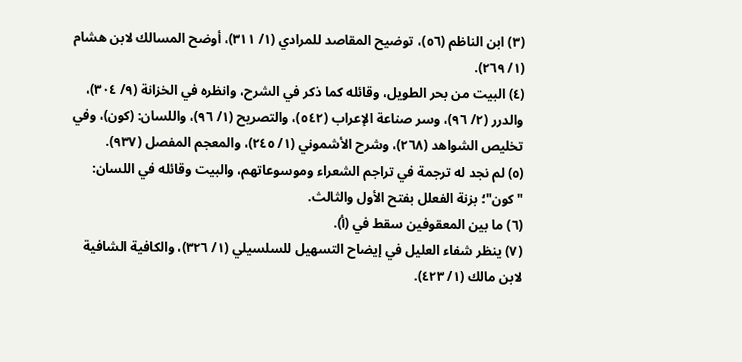(٣) ابن الناظم (٥٦)، توضيح المقاصد للمرادي (١/ ٣١١)، أوضح المسالك لابن هشام (١/ ٢٦٩).
(٤) البيت من بحر الطويل، وقائله كما ذكر في الشرح، وانظره في الخزانة (٩/ ٣٠٤)، والدرر (٢/ ٩٦)، وسر صناعة الإعراب (٥٤٢)، والتصريح (١/ ٩٦)، واللسان: (كون)، وفي تخليص الشواهد (٢٦٨)، وشرح الأشموني (١/ ٢٤٥)، والمعجم المفصل (٩٣٧).
(٥) لم نجد له ترجمة في تراجم الشعراء وموسوعاتهم، والبيت وقائله في اللسان: "كون"؛ بزنة الفعلل بفتح الأول والثالث.
(٦) ما بين المعقوفين سقط في (أ).
(٧) ينظر شفاء العليل في إيضاح التسهيل للسلسيلي (١/ ٣٢٦)، والكافية الشافية لابن مالك (١/ ٤٢٣).